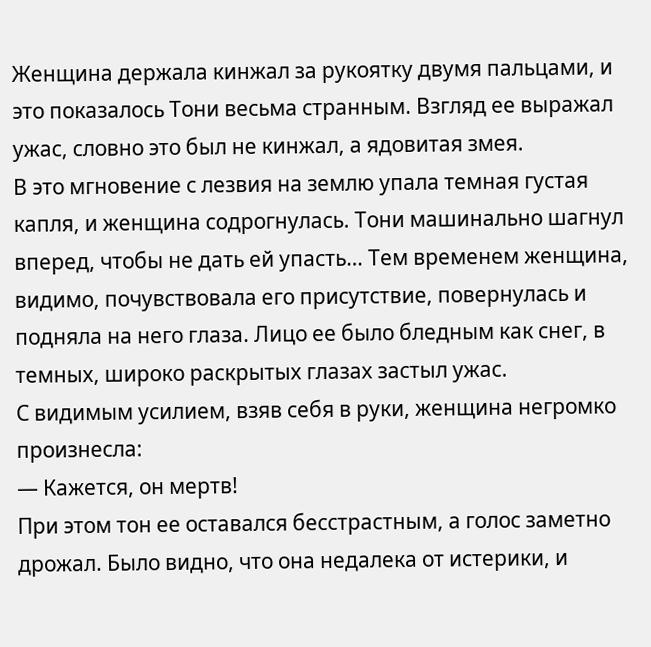Женщина держала кинжал за рукоятку двумя пальцами, и это показалось Тони весьма странным. Взгляд ее выражал ужас, словно это был не кинжал, а ядовитая змея.
В это мгновение с лезвия на землю упала темная густая капля, и женщина содрогнулась. Тони машинально шагнул вперед, чтобы не дать ей упасть… Тем временем женщина, видимо, почувствовала его присутствие, повернулась и подняла на него глаза. Лицо ее было бледным как снег, в темных, широко раскрытых глазах застыл ужас.
С видимым усилием, взяв себя в руки, женщина негромко произнесла:
— Кажется, он мертв!
При этом тон ее оставался бесстрастным, а голос заметно дрожал. Было видно, что она недалека от истерики, и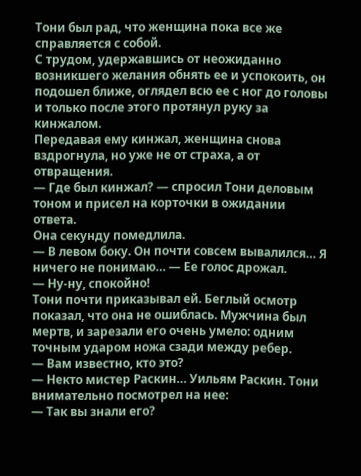Тони был рад, что женщина пока все же справляется с собой.
С трудом, удержавшись от неожиданно возникшего желания обнять ее и успокоить, он подошел ближе, оглядел всю ее с ног до головы и только после этого протянул руку за кинжалом.
Передавая ему кинжал, женщина снова вздрогнула, но уже не от страха, а от отвращения.
— Где был кинжал? — спросил Тони деловым тоном и присел на корточки в ожидании ответа.
Она секунду помедлила.
— В левом боку. Он почти совсем вывалился… Я ничего не понимаю… — Ее голос дрожал.
— Ну-ну, спокойно!
Тони почти приказывал ей. Беглый осмотр показал, что она не ошиблась. Мужчина был мертв, и зарезали его очень умело: одним точным ударом ножа сзади между ребер.
— Вам известно, кто это?
— Некто мистер Раскин… Уильям Раскин. Тони внимательно посмотрел на нее:
— Так вы знали его?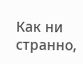Как ни странно,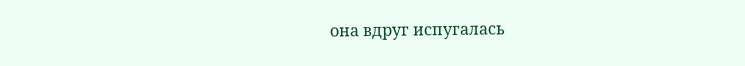она вдруг испугалась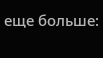еще больше: